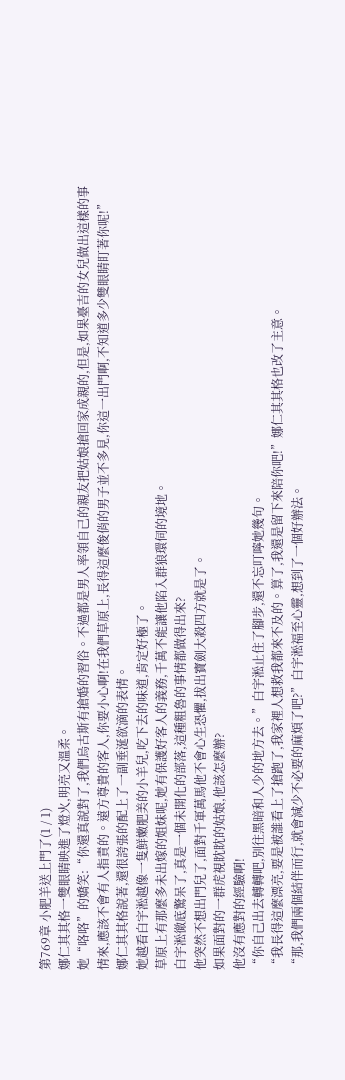第769章 小肥羊送上門了(1 / 1)
娜仁其其格一雙眼睛映進了燈火,明亮又溫柔。
她“咯咯”的嬌笑:“你還真說對了,我們烏古斯有搶婚的習俗。不過都是男人率領自己的親友把姑娘搶回家成親的,但是,如果臺吉的女兒做出這樣的事情來,應該不會有人指責的。遠方尊貴的客人,你要小心啊!在我們草原上,長得這麼俊俏的男子並不多見,你這一出門啊,不知道多少雙眼睛盯著你呢!”
娜仁其其格說著,還很誇張的配上了一副垂涎欲滴的表情。
她越看白宇淞越像一隻鮮嫩肥美的小羊兒,吃下去的味道,肯定好極了。
草原上有那麼多未出嫁的姐妹呢,她有保護好客人的義務,千萬不能讓他陷入群狼環伺的境地。
白宇淞徹底驚呆了,真是一個未開化的部落,這種粗魯的事情都做得出來?
他突然不想出門兒了,面對千軍萬馬他不會心生恐懼,拔出寶劍大殺四方就是了。
如果面對的一群虎視眈眈的姑娘,他該怎麼辦?
他沒有應對的經驗啊!
“你自己出去轉轉吧,別往黑暗和人少的地方去。”白宇淞止住了腳步,還不忘叮嚀她幾句。
“我長得這麼漂亮,要是被誰看上了搶跑了,我家裡人想救我都來不及的。算了,我還是留下來陪你吧!”娜仁其其格也改了主意。
“那,我們兩個結伴而行,就會減少不必要的麻煩了吧?”白宇淞福至心靈,想到了一個好辦法。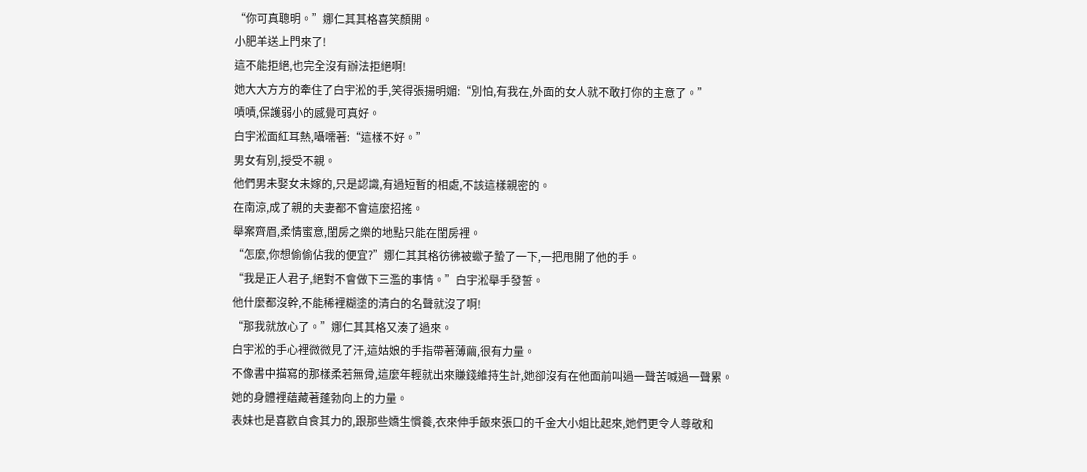“你可真聰明。”娜仁其其格喜笑顏開。
小肥羊送上門來了!
這不能拒絕,也完全沒有辦法拒絕啊!
她大大方方的牽住了白宇淞的手,笑得張揚明媚:“別怕,有我在,外面的女人就不敢打你的主意了。”
嘖嘖,保護弱小的感覺可真好。
白宇淞面紅耳熱,囁嚅著:“這樣不好。”
男女有別,授受不親。
他們男未娶女未嫁的,只是認識,有過短暫的相處,不該這樣親密的。
在南涼,成了親的夫妻都不會這麼招搖。
舉案齊眉,柔情蜜意,閨房之樂的地點只能在閨房裡。
“怎麼,你想偷偷佔我的便宜?”娜仁其其格彷彿被蠍子蟄了一下,一把甩開了他的手。
“我是正人君子,絕對不會做下三濫的事情。”白宇淞舉手發誓。
他什麼都沒幹,不能稀裡糊塗的清白的名聲就沒了啊!
“那我就放心了。”娜仁其其格又湊了過來。
白宇淞的手心裡微微見了汗,這姑娘的手指帶著薄繭,很有力量。
不像書中描寫的那樣柔若無骨,這麼年輕就出來賺錢維持生計,她卻沒有在他面前叫過一聲苦喊過一聲累。
她的身體裡蘊藏著蓬勃向上的力量。
表妹也是喜歡自食其力的,跟那些嬌生慣養,衣來伸手飯來張口的千金大小姐比起來,她們更令人尊敬和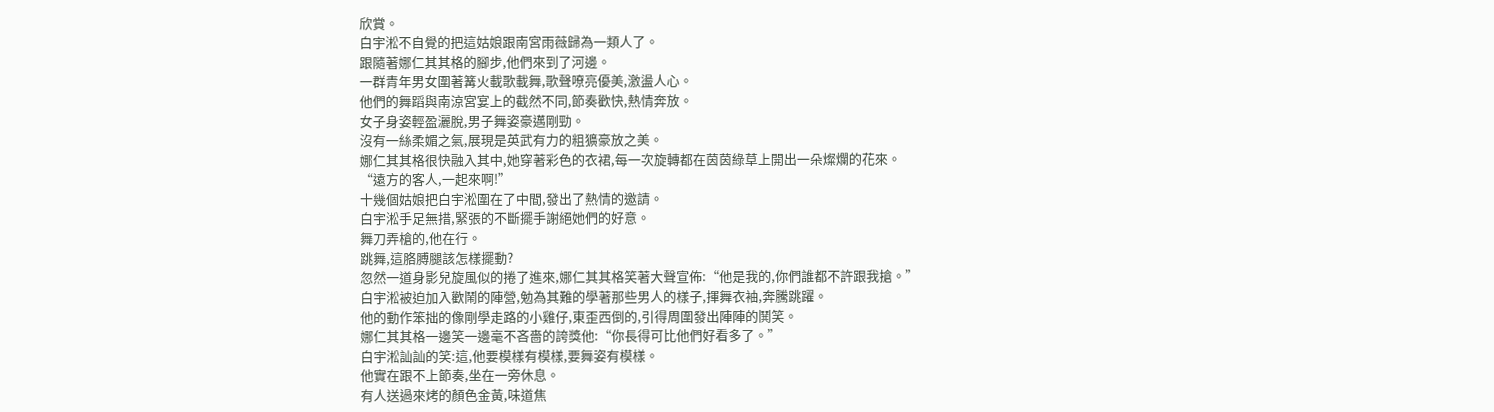欣賞。
白宇淞不自覺的把這姑娘跟南宮雨薇歸為一類人了。
跟隨著娜仁其其格的腳步,他們來到了河邊。
一群青年男女圍著篝火載歌載舞,歌聲嘹亮優美,激盪人心。
他們的舞蹈與南涼宮宴上的截然不同,節奏歡快,熱情奔放。
女子身姿輕盈灑脫,男子舞姿豪邁剛勁。
沒有一絲柔媚之氣,展現是英武有力的粗獷豪放之美。
娜仁其其格很快融入其中,她穿著彩色的衣裙,每一次旋轉都在茵茵綠草上開出一朵燦爛的花來。
“遠方的客人,一起來啊!”
十幾個姑娘把白宇淞圍在了中間,發出了熱情的邀請。
白宇淞手足無措,緊張的不斷擺手謝絕她們的好意。
舞刀弄槍的,他在行。
跳舞,這胳膊腿該怎樣擺動?
忽然一道身影兒旋風似的捲了進來,娜仁其其格笑著大聲宣佈:“他是我的,你們誰都不許跟我搶。”
白宇淞被迫加入歡鬧的陣營,勉為其難的學著那些男人的樣子,揮舞衣袖,奔騰跳躍。
他的動作笨拙的像剛學走路的小雞仔,東歪西倒的,引得周圍發出陣陣的鬨笑。
娜仁其其格一邊笑一邊毫不吝嗇的誇獎他:“你長得可比他們好看多了。”
白宇淞訕訕的笑:這,他要模樣有模樣,要舞姿有模樣。
他實在跟不上節奏,坐在一旁休息。
有人送過來烤的顏色金黃,味道焦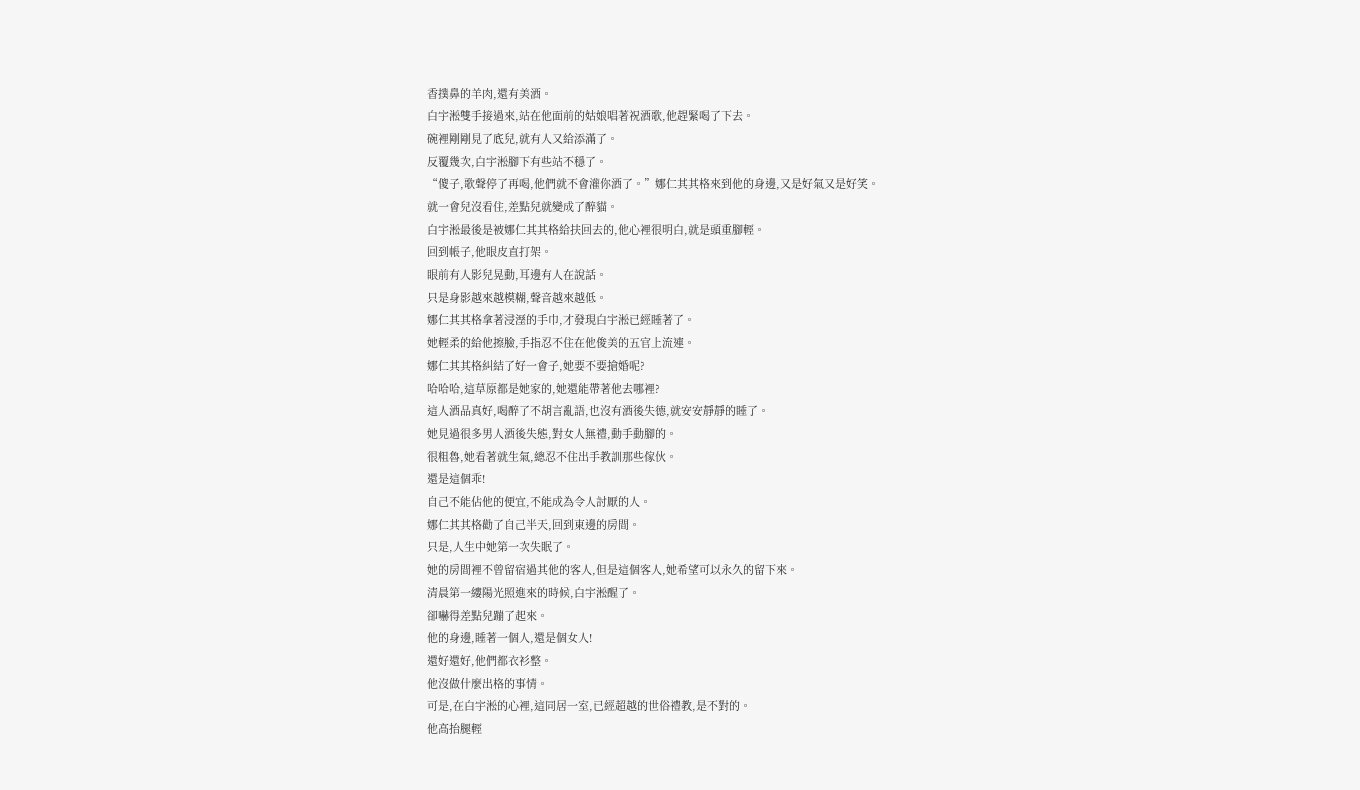香撲鼻的羊肉,還有美酒。
白宇淞雙手接過來,站在他面前的姑娘唱著祝酒歌,他趕緊喝了下去。
碗裡剛剛見了底兒,就有人又給添滿了。
反覆幾次,白宇淞腳下有些站不穩了。
“傻子,歌聲停了再喝,他們就不會灌你酒了。”娜仁其其格來到他的身邊,又是好氣又是好笑。
就一會兒沒看住,差點兒就變成了醉貓。
白宇淞最後是被娜仁其其格給扶回去的,他心裡很明白,就是頭重腳輕。
回到帳子,他眼皮直打架。
眼前有人影兒晃動,耳邊有人在說話。
只是身影越來越模糊,聲音越來越低。
娜仁其其格拿著浸溼的手巾,才發現白宇淞已經睡著了。
她輕柔的給他擦臉,手指忍不住在他俊美的五官上流連。
娜仁其其格糾結了好一會子,她要不要搶婚呢?
哈哈哈,這草原都是她家的,她還能帶著他去哪裡?
這人酒品真好,喝醉了不胡言亂語,也沒有酒後失德,就安安靜靜的睡了。
她見過很多男人酒後失態,對女人無禮,動手動腳的。
很粗魯,她看著就生氣,總忍不住出手教訓那些傢伙。
還是這個乖!
自己不能佔他的便宜,不能成為令人討厭的人。
娜仁其其格勸了自己半天,回到東邊的房間。
只是,人生中她第一次失眠了。
她的房間裡不曾留宿過其他的客人,但是這個客人,她希望可以永久的留下來。
清晨第一縷陽光照進來的時候,白宇淞醒了。
卻嚇得差點兒蹦了起來。
他的身邊,睡著一個人,還是個女人!
還好還好,他們都衣衫整。
他沒做什麼出格的事情。
可是,在白宇淞的心裡,這同居一室,已經超越的世俗禮教,是不對的。
他高抬腿輕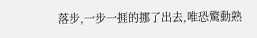落步,一步一捱的挪了出去,唯恐驚動熟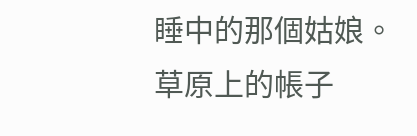睡中的那個姑娘。
草原上的帳子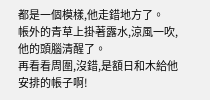都是一個模樣,他走錯地方了。
帳外的青草上掛著露水,涼風一吹,他的頭腦清醒了。
再看看周圍,沒錯,是額日和木給他安排的帳子啊!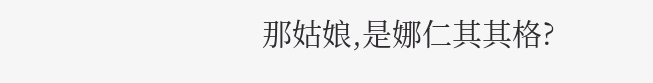那姑娘,是娜仁其其格?